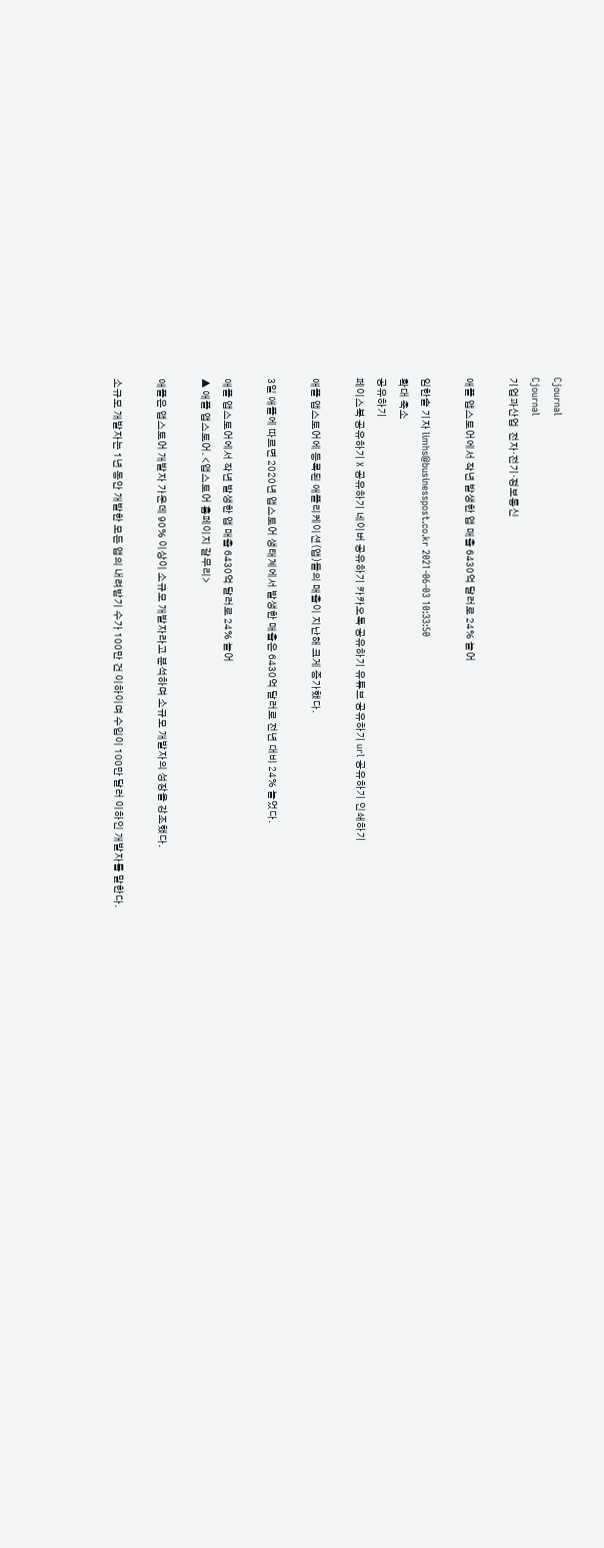Cjournal
Cjournal
기업과산업  전자·전기·정보통신

애플 앱스토어에서 작년 발생한 앱 매출 6430억 달러로 24% 늘어

임한솔 기자 limhs@businesspost.co.kr 2021-06-03 10:33:50
확대 축소
공유하기
페이스북 공유하기 X 공유하기 네이버 공유하기 카카오톡 공유하기 유튜브 공유하기 url 공유하기 인쇄하기

애플 앱스토어에 등록된 애플리케이션(앱)들의 매출이 지난해 크게 증가했다.

3일 애플에 따르면 2020년 앱스토어 생태계에서 발생한 매출은 6430억 달러로 전년 대비 24% 늘었다.

애플 앱스토어에서 작년 발생한 앱 매출 6430억 달러로 24% 늘어
▲ 애플 앱스토어. <앱스토어 홈페이지 갈무리>

애플은 앱스토어 개발자 가운데 90% 이상이 소규모 개발자라고 분석하며 소규모 개발자의 성장을 강조했다.

소규모 개발자는 1년 동안 개발한 모든 앱의 내려받기 수가 100만 건 이하이며 수입이 100만 달러 이하인 개발자를 말한다.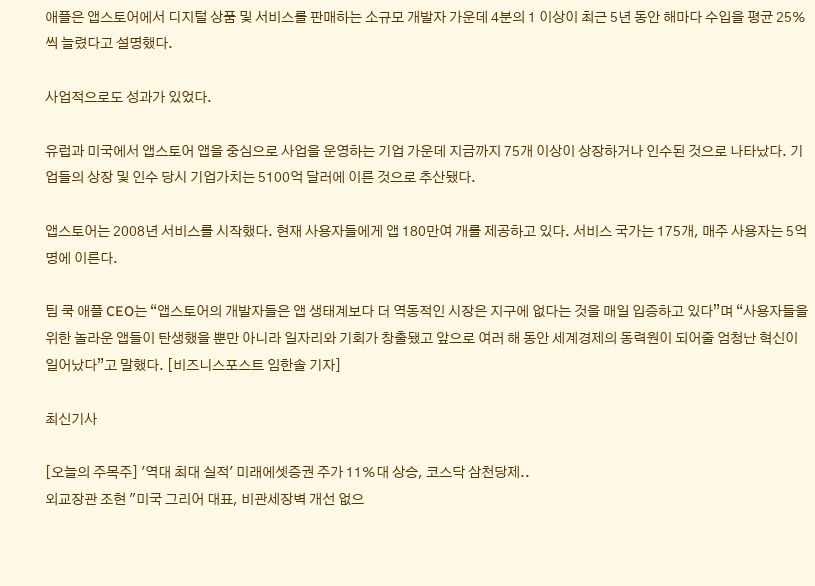애플은 앱스토어에서 디지털 상품 및 서비스를 판매하는 소규모 개발자 가운데 4분의 1 이상이 최근 5년 동안 해마다 수입을 평균 25%씩 늘렸다고 설명했다.

사업적으로도 성과가 있었다.

유럽과 미국에서 앱스토어 앱을 중심으로 사업을 운영하는 기업 가운데 지금까지 75개 이상이 상장하거나 인수된 것으로 나타났다. 기업들의 상장 및 인수 당시 기업가치는 5100억 달러에 이른 것으로 추산됐다.

앱스토어는 2008년 서비스를 시작했다. 현재 사용자들에게 앱 180만여 개를 제공하고 있다. 서비스 국가는 175개, 매주 사용자는 5억 명에 이른다.

팀 쿡 애플 CEO는 “앱스토어의 개발자들은 앱 생태계보다 더 역동적인 시장은 지구에 없다는 것을 매일 입증하고 있다”며 “사용자들을 위한 놀라운 앱들이 탄생했을 뿐만 아니라 일자리와 기회가 창출됐고 앞으로 여러 해 동안 세계경제의 동력원이 되어줄 엄청난 혁신이 일어났다”고 말했다. [비즈니스포스트 임한솔 기자]

최신기사

[오늘의 주목주] '역대 최대 실적' 미래에셋증권 주가 11%대 상승, 코스닥 삼천당제..
외교장관 조현 "미국 그리어 대표, 비관세장벽 개선 없으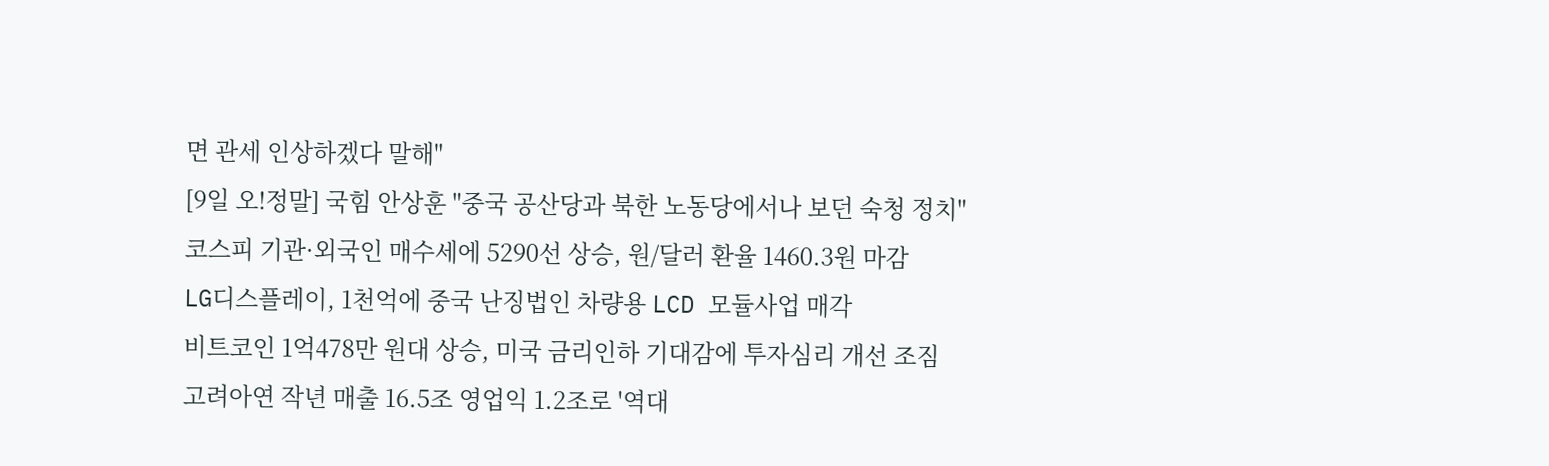면 관세 인상하겠다 말해"
[9일 오!정말] 국힘 안상훈 "중국 공산당과 북한 노동당에서나 보던 숙청 정치"
코스피 기관·외국인 매수세에 5290선 상승, 원/달러 환율 1460.3원 마감
LG디스플레이, 1천억에 중국 난징법인 차량용 LCD 모듈사업 매각
비트코인 1억478만 원대 상승, 미국 금리인하 기대감에 투자심리 개선 조짐
고려아연 작년 매출 16.5조 영업익 1.2조로 '역대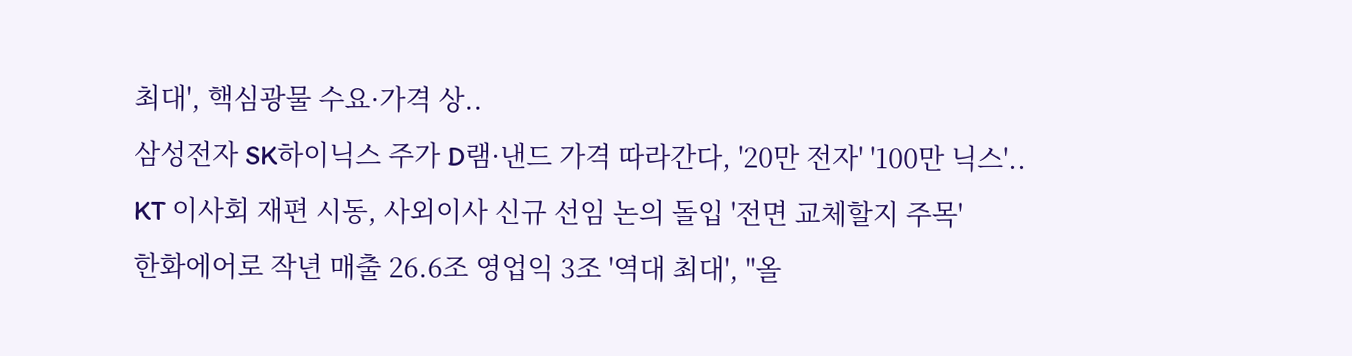최대', 핵심광물 수요·가격 상..
삼성전자 SK하이닉스 주가 D램·낸드 가격 따라간다, '20만 전자' '100만 닉스'..
KT 이사회 재편 시동, 사외이사 신규 선임 논의 돌입 '전면 교체할지 주목'
한화에어로 작년 매출 26.6조 영업익 3조 '역대 최대', "올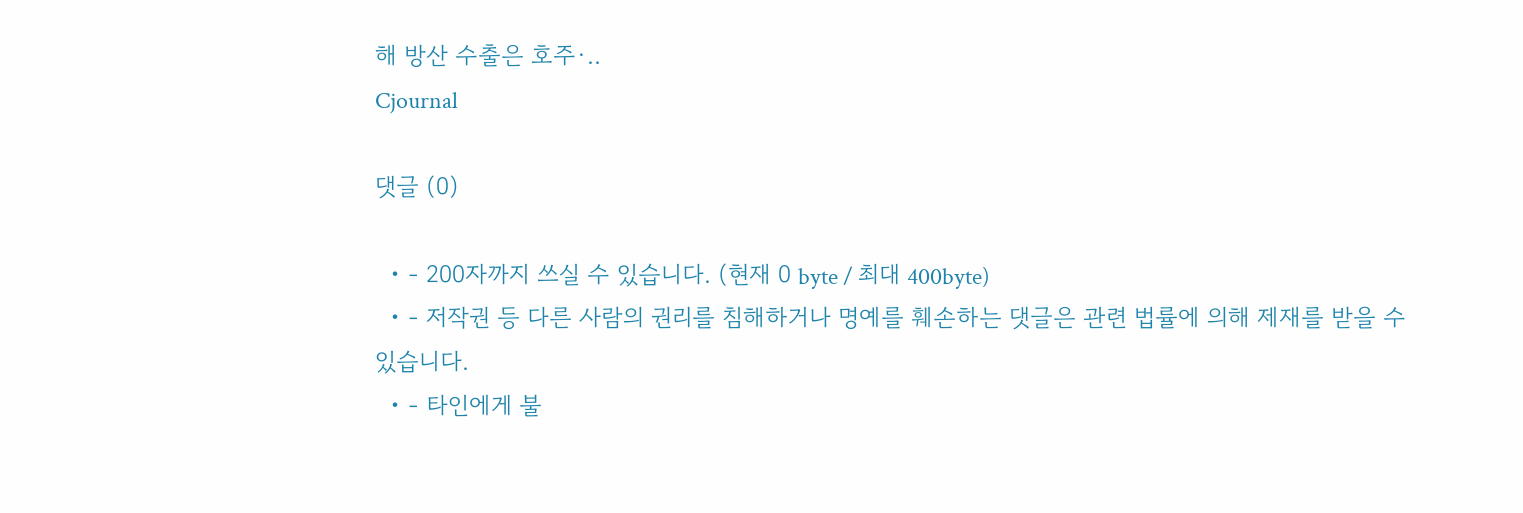해 방산 수출은 호주·..
Cjournal

댓글 (0)

  • - 200자까지 쓰실 수 있습니다. (현재 0 byte / 최대 400byte)
  • - 저작권 등 다른 사람의 권리를 침해하거나 명예를 훼손하는 댓글은 관련 법률에 의해 제재를 받을 수 있습니다.
  • - 타인에게 불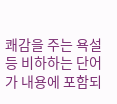쾌감을 주는 욕설 등 비하하는 단어가 내용에 포함되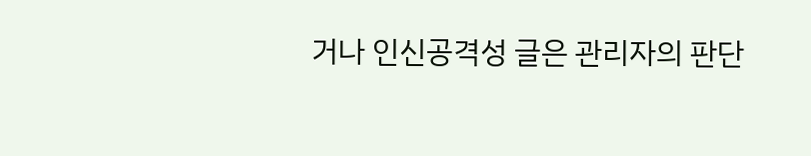거나 인신공격성 글은 관리자의 판단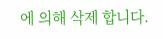에 의해 삭제 합니다.